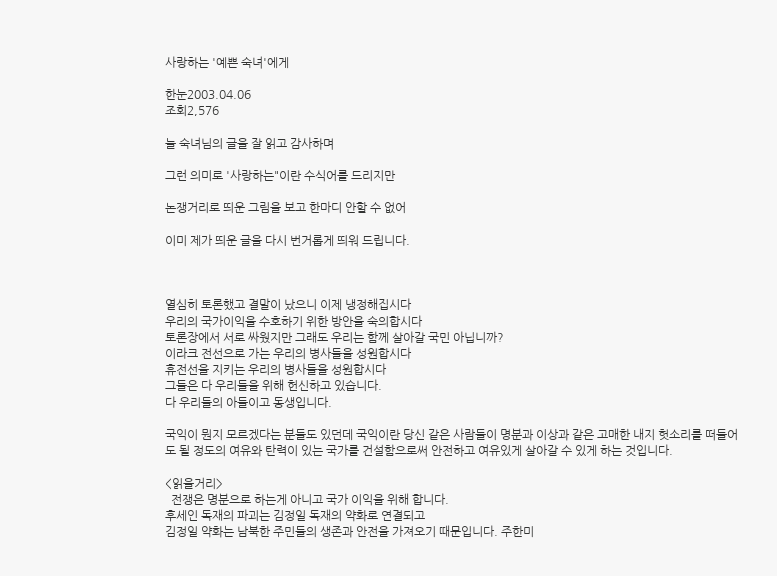사랑하는 '예쁜 숙녀'에게

한눈2003.04.06
조회2,576

늘 숙녀님의 글을 잘 읽고 감사하며

그런 의미로 '사랑하는"이란 수식어를 드리지만

논쟁거리로 띄운 그림을 보고 한마디 안할 수 없어

이미 제가 띄운 글을 다시 번거롭게 띄워 드립니다.



열심히 토론했고 결말이 났으니 이제 냉정해집시다
우리의 국가이익을 수호하기 위한 방안을 숙의합시다
토론장에서 서로 싸웠지만 그래도 우리는 함께 살아갈 국민 아닙니까?
이라크 전선으로 가는 우리의 병사들을 성원합시다
휴전선을 지키는 우리의 병사들을 성원합시다
그들은 다 우리들을 위해 헌신하고 있습니다.
다 우리들의 아들이고 동생입니다.

국익이 뭔지 모르겠다는 분들도 있던데 국익이란 당신 같은 사람들이 명분과 이상과 같은 고매한 내지 헛소리를 떠들어도 될 정도의 여유와 탄력이 있는 국가를 건설함으로써 안전하고 여유있게 살아갈 수 있게 하는 것입니다.

<읽을거리>
  전쟁은 명분으로 하는게 아니고 국가 이익을 위해 합니다.
후세인 독재의 파괴는 김정일 독재의 약화로 연결되고
김정일 약화는 남북한 주민들의 생존과 안전을 가져오기 때문입니다. 주한미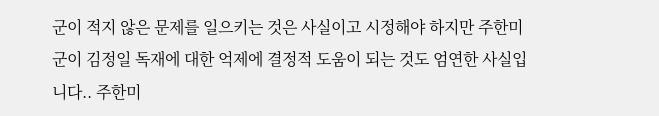군이 적지 않은 문제를 일으키는 것은 사실이고 시정해야 하지만 주한미군이 김정일 독재에 대한 억제에 결정적 도움이 되는 것도 엄연한 사실입니다.. 주한미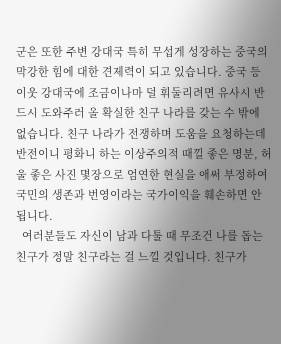군은 또한 주변 강대국 특히 무섭게 성장하는 중국의 막강한 힘에 대한 견제력이 되고 있습니다. 중국 등 이웃 강대국에 조금이나마 덜 휘둘리려면 유사시 반드시 도와주러 올 확실한 친구 나라를 갖는 수 밖에 없습니다. 친구 나라가 전쟁하며 도움을 요청하는데 반전이니 평화니 하는 이상주의적 때낄 좋은 명분, 허울 좋은 사진 몇장으로 엄연한 현실을 애써 부정하여 국민의 생존과 번영이라는 국가이익을 훼손하면 안됩니다.
  여러분들도 자신이 남과 다툴 때 무조건 나를 돕는 친구가 정말 친구라는 걸 느낄 것입니다. 친구가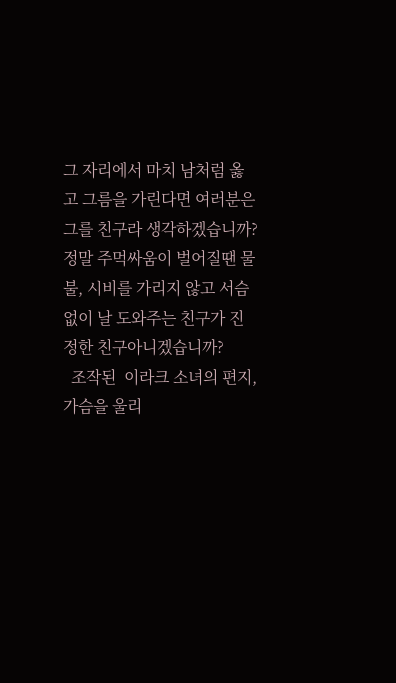그 자리에서 마치 남처럼 옳고 그름을 가린다면 여러분은 그를 친구라 생각하겠습니까? 정말 주먹싸움이 벌어질땐 물불, 시비를 가리지 않고 서슴없이 날 도와주는 친구가 진정한 친구아니겠습니까?
  조작된  이라크 소녀의 편지, 가슴을 울리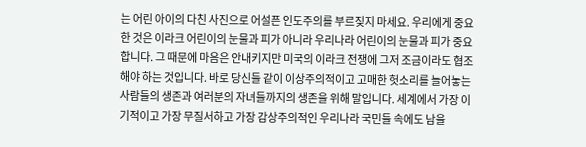는 어린 아이의 다친 사진으로 어설픈 인도주의를 부르짖지 마세요. 우리에게 중요한 것은 이라크 어린이의 눈물과 피가 아니라 우리나라 어린이의 눈물과 피가 중요합니다. 그 때문에 마음은 안내키지만 미국의 이라크 전쟁에 그저 조금이라도 협조해야 하는 것입니다. 바로 당신들 같이 이상주의적이고 고매한 헛소리를 늘어놓는 사람들의 생존과 여러분의 자녀들까지의 생존을 위해 말입니다. 세계에서 가장 이기적이고 가장 무질서하고 가장 감상주의적인 우리나라 국민들 속에도 남을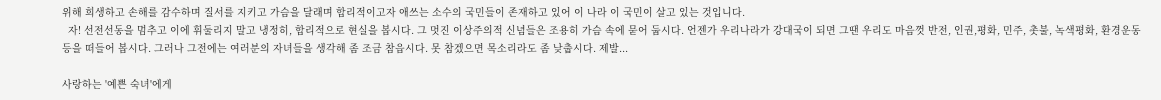위해 희생하고 손해를 감수하며 질서를 지키고 가슴을 달래며 합리적이고자 애쓰는 소수의 국민들이 존재하고 있어 이 나라 이 국민이 살고 있는 것입니다.
  자! 선전선동을 멈추고 이에 휘둘리지 말고 냉정히, 합리적으로 현실을 봅시다. 그 멋진 이상주의적 신념들은 조용히 가슴 속에 묻어 둡시다. 언젠가 우리나라가 강대국이 되면 그땐 우리도 마음껏 반전, 인권,평화, 민주, 촛불, 녹색평화, 환경운동 등을 떠들어 봅시다. 그러나 그전에는 여러분의 자녀들을 생각해 좀 조금 참읍시다. 못 참겠으면 목소리라도 좀 낮춥시다. 제발...

사랑하는 '예쁜 숙녀'에게